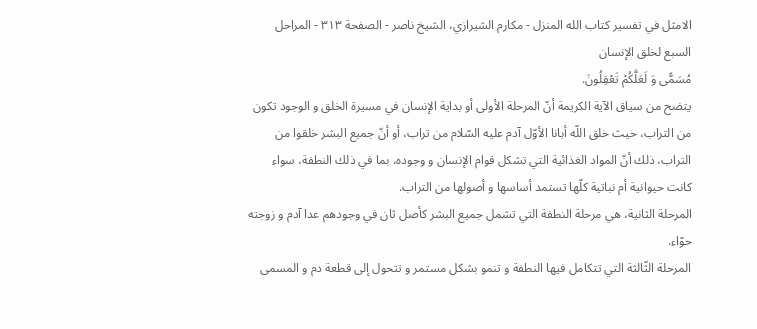الامثل في تفسير كتاب الله المنزل - مكارم الشيرازي، الشيخ ناصر - الصفحة ٣١٣ - المراحل السبع لخلق الإنسان
مُسَمًّى وَ لَعَلَّكُمْ تَعْقِلُونَ.
يتضح من سياق الآية الكريمة أنّ المرحلة الأولى أو بداية الإنسان في مسيرة الخلق و الوجود تكون من التراب، حيث خلق اللّه أبانا الأوّل آدم عليه السّلام من تراب، أو أنّ جميع البشر خلقوا من التراب، ذلك أنّ المواد الغذائية التي تشكل قوام الإنسان و وجوده، بما في ذلك النطفة، سواء كانت حيوانية أم نباتية كلّها تستمد أساسها و أصولها من التراب.
المرحلة الثانية، هي مرحلة النطفة التي تشمل جميع البشر كأصل ثان في وجودهم عدا آدم و زوجته حوّاء.
المرحلة الثّالثة التي تتكامل فيها النطفة و تنمو بشكل مستمر و تتحول إلى قطعة دم و المسمى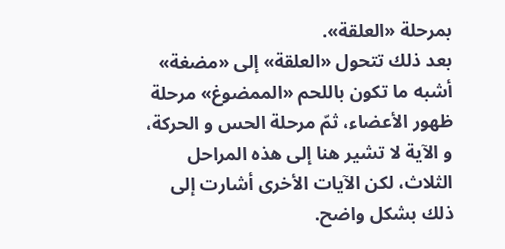بمرحلة «العلقة».
بعد ذلك تتحول «العلقة» إلى «مضغة» أشبه ما تكون باللحم «الممضوغ» مرحلة ظهور الأعضاء، ثمّ مرحلة الحس و الحركة، و الآية لا تشير هنا إلى هذه المراحل الثلاث، لكن الآيات الأخرى أشارت إلى ذلك بشكل واضح.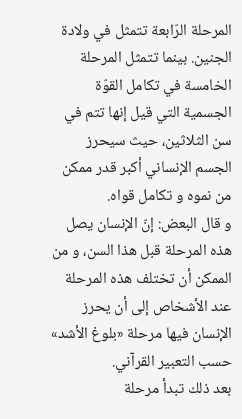المرحلة الرّابعة تتمثل في ولادة الجنين. بينما تتمثل المرحلة الخامسة في تكامل القوّة الجسمية التي قيل إنها تتم في سن الثلاثين، حيث سيحرز الجسم الإنساني أكبر قدر ممكن من نموه و تكامل قواه.
و قال البعض: إنّ الإنسان يصل هذه المرحلة قبل هذا السن، و من الممكن أن تختلف هذه المرحلة عند الأشخاص إلى أن يحرز الإنسان فيها مرحلة «بلوغ الأشد» حسب التعبير القرآني.
بعد ذلك تبدأ مرحلة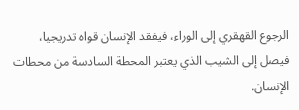الرجوع القهقري إلى الوراء، فيفقد الإنسان قواه تدريجيا، فيصل إلى الشيب الذي يعتبر المحطة السادسة من محطات الإنسان.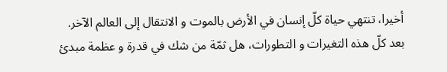أخيرا، تنتهي حياة كلّ إنسان في الأرض بالموت و الانتقال إلى العالم الآخر.
بعد كلّ هذه التغيرات و التطورات، هل ثمّة من شك في قدرة و عظمة مبدئ